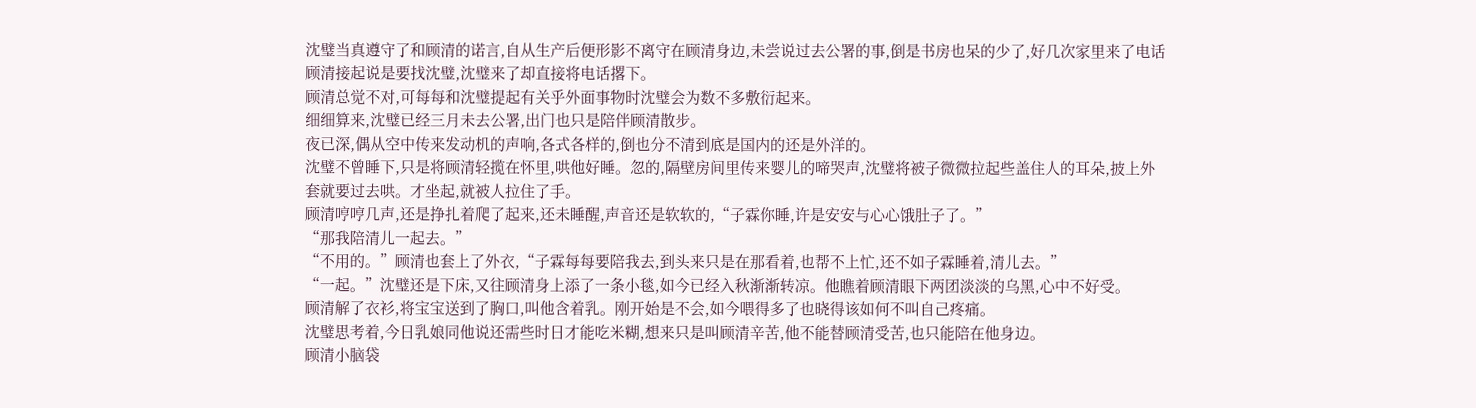沈璧当真遵守了和顾清的诺言,自从生产后便形影不离守在顾清身边,未尝说过去公署的事,倒是书房也呆的少了,好几次家里来了电话顾清接起说是要找沈璧,沈璧来了却直接将电话撂下。
顾清总觉不对,可每每和沈璧提起有关乎外面事物时沈璧会为数不多敷衍起来。
细细算来,沈璧已经三月未去公署,出门也只是陪伴顾清散步。
夜已深,偶从空中传来发动机的声响,各式各样的,倒也分不清到底是国内的还是外洋的。
沈璧不曾睡下,只是将顾清轻揽在怀里,哄他好睡。忽的,隔壁房间里传来婴儿的啼哭声,沈璧将被子微微拉起些盖住人的耳朵,披上外套就要过去哄。才坐起,就被人拉住了手。
顾清哼哼几声,还是挣扎着爬了起来,还未睡醒,声音还是软软的,“子霖你睡,许是安安与心心饿肚子了。”
“那我陪清儿一起去。”
“不用的。”顾清也套上了外衣,“子霖每每要陪我去,到头来只是在那看着,也帮不上忙,还不如子霖睡着,清儿去。”
“一起。”沈璧还是下床,又往顾清身上添了一条小毯,如今已经入秋渐渐转凉。他瞧着顾清眼下两团淡淡的乌黑,心中不好受。
顾清解了衣衫,将宝宝送到了胸口,叫他含着乳。刚开始是不会,如今喂得多了也晓得该如何不叫自己疼痛。
沈璧思考着,今日乳娘同他说还需些时日才能吃米糊,想来只是叫顾清辛苦,他不能替顾清受苦,也只能陪在他身边。
顾清小脑袋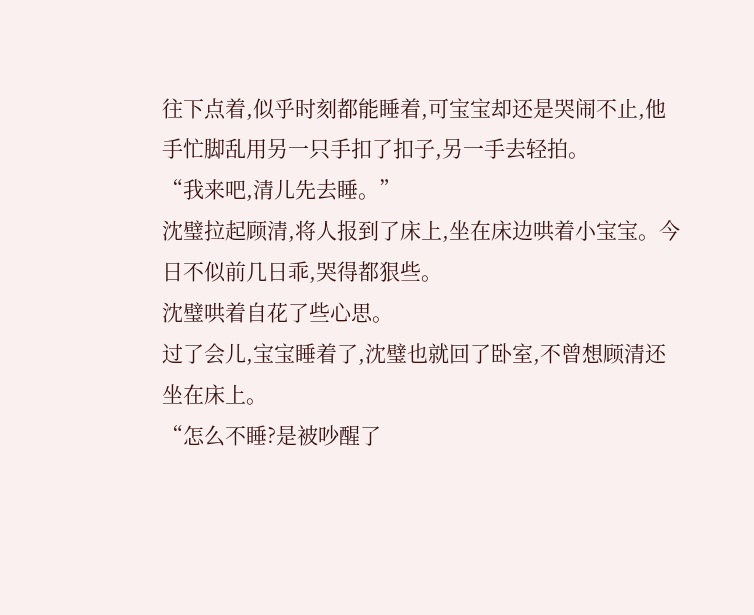往下点着,似乎时刻都能睡着,可宝宝却还是哭闹不止,他手忙脚乱用另一只手扣了扣子,另一手去轻拍。
“我来吧,清儿先去睡。”
沈璧拉起顾清,将人报到了床上,坐在床边哄着小宝宝。今日不似前几日乖,哭得都狠些。
沈璧哄着自花了些心思。
过了会儿,宝宝睡着了,沈璧也就回了卧室,不曾想顾清还坐在床上。
“怎么不睡?是被吵醒了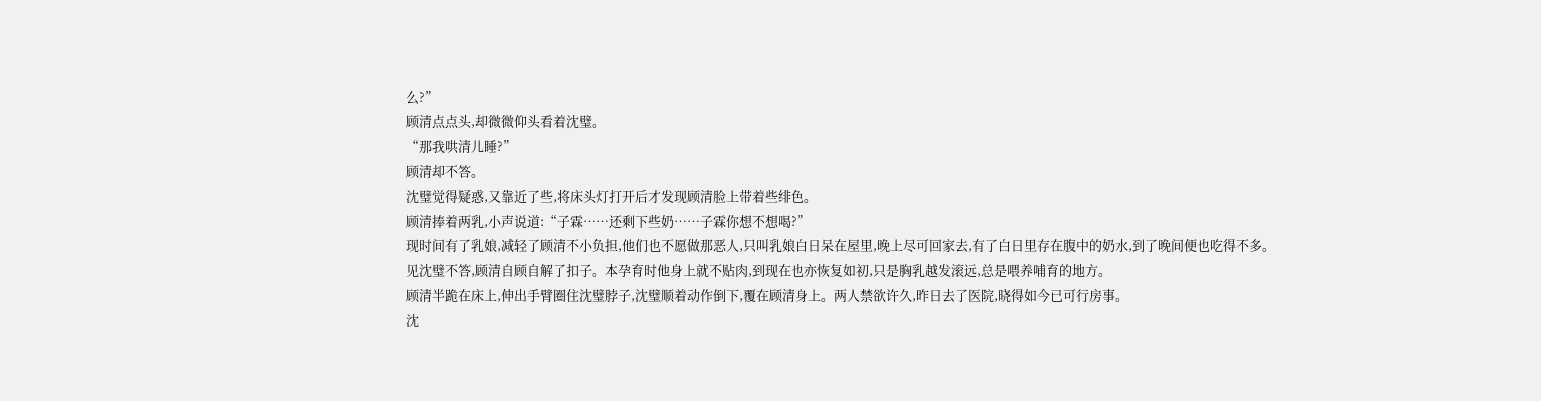么?”
顾清点点头,却微微仰头看着沈璧。
“那我哄清儿睡?”
顾清却不答。
沈璧觉得疑惑,又靠近了些,将床头灯打开后才发现顾清脸上带着些绯色。
顾清捧着两乳,小声说道:“子霖……还剩下些奶……子霖你想不想喝?”
现时间有了乳娘,减轻了顾清不小负担,他们也不愿做那恶人,只叫乳娘白日呆在屋里,晚上尽可回家去,有了白日里存在腹中的奶水,到了晚间便也吃得不多。
见沈璧不答,顾清自顾自解了扣子。本孕育时他身上就不贴肉,到现在也亦恢复如初,只是胸乳越发滚远,总是喂养哺育的地方。
顾清半跪在床上,伸出手臂圈住沈璧脖子,沈璧顺着动作倒下,覆在顾清身上。两人禁欲许久,昨日去了医院,晓得如今已可行房事。
沈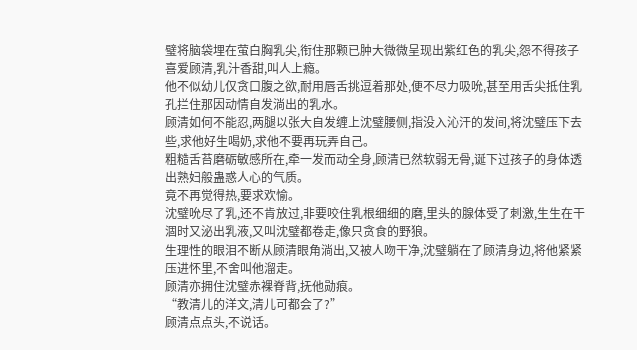璧将脑袋埋在萤白胸乳尖,衔住那颗已肿大微微呈现出紫红色的乳尖,怨不得孩子喜爱顾清,乳汁香甜,叫人上瘾。
他不似幼儿仅贪口腹之欲,耐用唇舌挑逗着那处,便不尽力吸吮,甚至用舌尖抵住乳孔拦住那因动情自发淌出的乳水。
顾清如何不能忍,两腿以张大自发缠上沈璧腰侧,指没入沁汗的发间,将沈璧压下去些,求他好生喝奶,求他不要再玩弄自己。
粗糙舌苔磨砺敏感所在,牵一发而动全身,顾清已然软弱无骨,诞下过孩子的身体透出熟妇般蛊惑人心的气质。
竟不再觉得热,要求欢愉。
沈璧吮尽了乳,还不肯放过,非要咬住乳根细细的磨,里头的腺体受了刺激,生生在干涸时又泌出乳液,又叫沈璧都卷走,像只贪食的野狼。
生理性的眼泪不断从顾清眼角淌出,又被人吻干净,沈璧躺在了顾清身边,将他紧紧压进怀里,不舍叫他溜走。
顾清亦拥住沈璧赤裸脊背,抚他勋痕。
“教清儿的洋文,清儿可都会了?”
顾清点点头,不说话。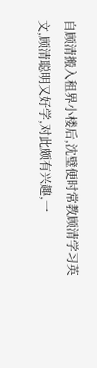自顾清搬入租界小楼后,沈璧便时常教顾清学习英文,顾清聪明又好学,对此颇有兴趣,一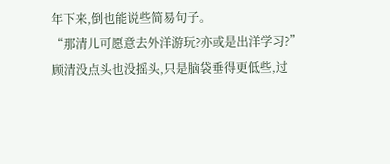年下来,倒也能说些简易句子。
“那清儿可愿意去外洋游玩?亦或是出洋学习?”
顾清没点头也没摇头,只是脑袋垂得更低些,过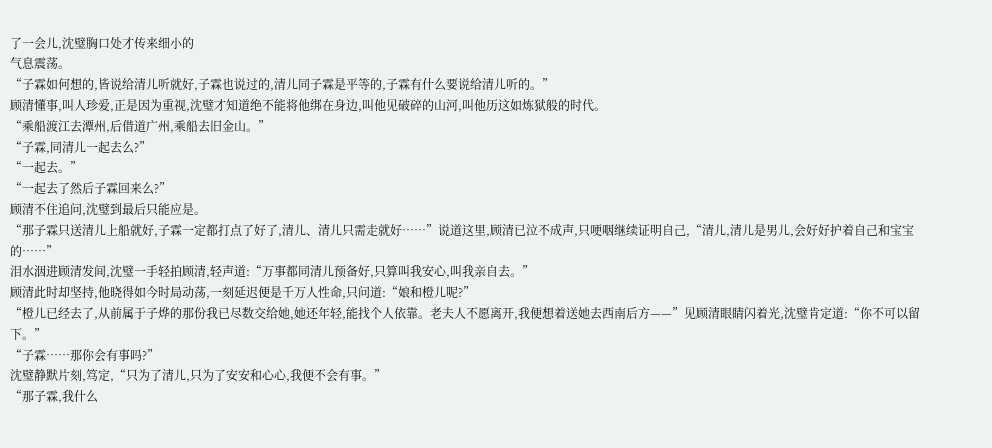了一会儿,沈璧胸口处才传来细小的
气息震荡。
“子霖如何想的,皆说给清儿听就好,子霖也说过的,清儿同子霖是平等的,子霖有什么要说给清儿听的。”
顾清懂事,叫人珍爱,正是因为重视,沈璧才知道绝不能将他绑在身边,叫他见破碎的山河,叫他历这如炼狱般的时代。
“乘船渡江去潭州,后借道广州,乘船去旧金山。”
“子霖,同清儿一起去么?”
“一起去。”
“一起去了然后子霖回来么?”
顾清不住追问,沈璧到最后只能应是。
“那子霖只送清儿上船就好,子霖一定都打点了好了,清儿、清儿只需走就好……”说道这里,顾清已泣不成声,只哽咽继续证明自己,“清儿,清儿是男儿,会好好护着自己和宝宝的……”
泪水洇进顾清发间,沈璧一手轻拍顾清,轻声道:“万事都同清儿预备好,只算叫我安心,叫我亲自去。”
顾清此时却坚持,他晓得如今时局动荡,一刻延迟便是千万人性命,只问道:“娘和橙儿呢?”
“橙儿已经去了,从前属于子烨的那份我已尽数交给她,她还年轻,能找个人依靠。老夫人不愿离开,我便想着送她去西南后方——”见顾清眼睛闪着光,沈璧肯定道:“你不可以留下。”
“子霖……那你会有事吗?”
沈璧静默片刻,笃定,“只为了清儿,只为了安安和心心,我便不会有事。”
“那子霖,我什么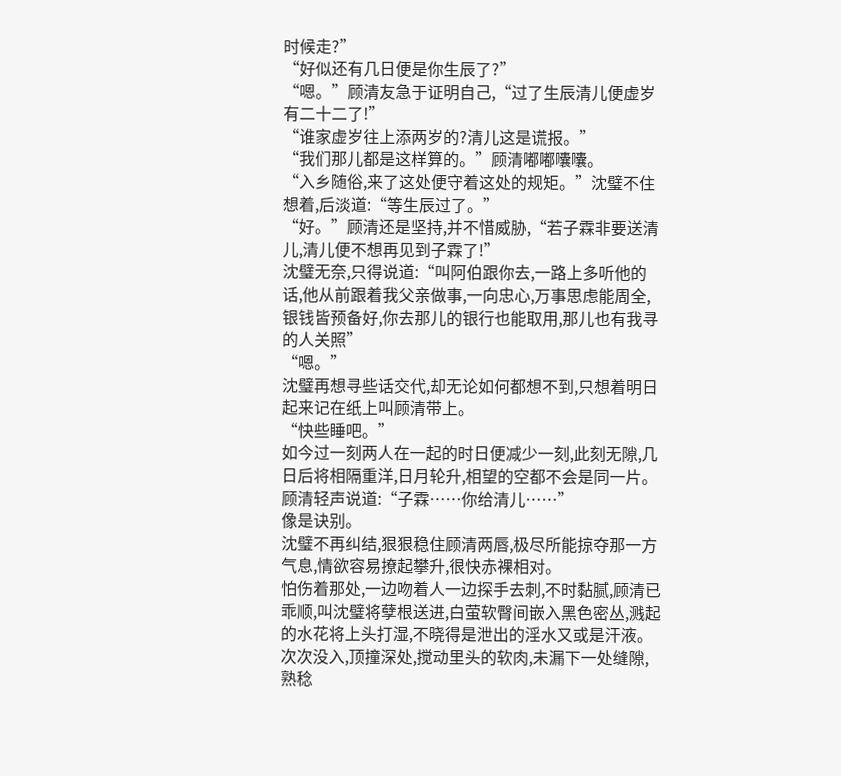时候走?”
“好似还有几日便是你生辰了?”
“嗯。”顾清友急于证明自己,“过了生辰清儿便虚岁有二十二了!”
“谁家虚岁往上添两岁的?清儿这是谎报。”
“我们那儿都是这样算的。”顾清嘟嘟囔囔。
“入乡随俗,来了这处便守着这处的规矩。”沈璧不住想着,后淡道:“等生辰过了。”
“好。”顾清还是坚持,并不惜威胁,“若子霖非要送清儿,清儿便不想再见到子霖了!”
沈璧无奈,只得说道:“叫阿伯跟你去,一路上多听他的话,他从前跟着我父亲做事,一向忠心,万事思虑能周全,银钱皆预备好,你去那儿的银行也能取用,那儿也有我寻的人关照”
“嗯。”
沈璧再想寻些话交代,却无论如何都想不到,只想着明日起来记在纸上叫顾清带上。
“快些睡吧。”
如今过一刻两人在一起的时日便减少一刻,此刻无隙,几日后将相隔重洋,日月轮升,相望的空都不会是同一片。
顾清轻声说道:“子霖……你给清儿……”
像是诀别。
沈璧不再纠结,狠狠稳住顾清两唇,极尽所能掠夺那一方气息,情欲容易撩起攀升,很快赤裸相对。
怕伤着那处,一边吻着人一边探手去刺,不时黏腻,顾清已乖顺,叫沈璧将孽根送进,白萤软臀间嵌入黑色密丛,溅起的水花将上头打湿,不晓得是泄出的淫水又或是汗液。
次次没入,顶撞深处,搅动里头的软肉,未漏下一处缝隙,熟稔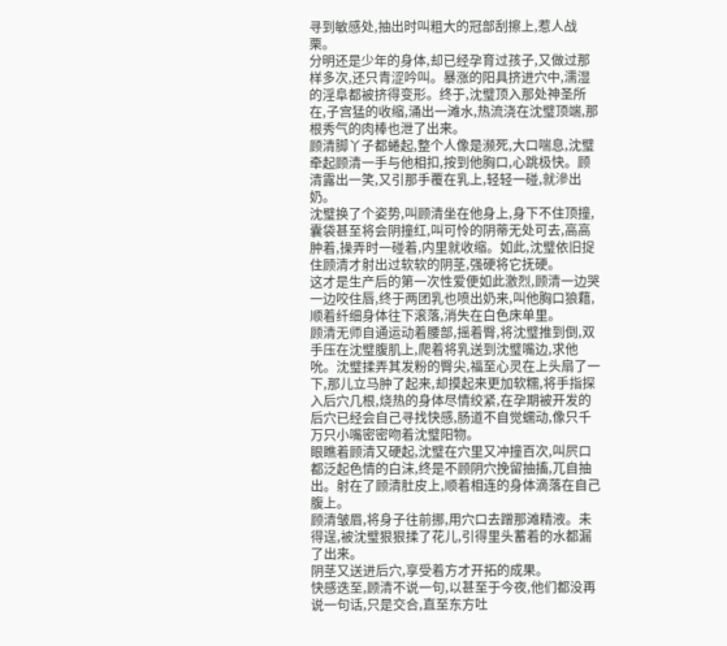寻到敏感处,抽出时叫粗大的冠部刮擦上,惹人战栗。
分明还是少年的身体,却已经孕育过孩子,又做过那样多次,还只青涩吟叫。暴涨的阳具挤进穴中,濡湿的淫阜都被挤得变形。终于,沈璧顶入那处神圣所在,子宫猛的收缩,涌出一滩水,热流浇在沈璧顶端,那根秀气的肉棒也泄了出来。
顾清脚丫子都蜷起,整个人像是濒死,大口喘息,沈璧牵起顾清一手与他相扣,按到他胸口,心跳极快。顾清露出一笑,又引那手覆在乳上,轻轻一碰,就滲出奶。
沈璧换了个姿势,叫顾清坐在他身上,身下不住顶撞,囊袋甚至将会阴撞红,叫可怜的阴蒂无处可去,高高肿着,操弄时一碰着,内里就收缩。如此,沈璧依旧捉住顾清才射出过软软的阴茎,强硬将它抚硬。
这才是生产后的第一次性爱便如此激烈,顾清一边哭一边咬住唇,终于两团乳也喷出奶来,叫他胸口狼藉,顺着纤细身体往下滚落,消失在白色床单里。
顾清无师自通运动着腰部,摇着臀,将沈璧推到倒,双手压在沈璧腹肌上,爬着将乳送到沈璧嘴边,求他吮。沈璧揉弄其发粉的臀尖,福至心灵在上头扇了一下,那儿立马肿了起来,却摸起来更加软糯,将手指探入后穴几根,烧热的身体尽情绞紧,在孕期被开发的后穴已经会自己寻找快感,肠道不自觉蠕动,像只千万只小嘴密密吻着沈璧阳物。
眼瞧着顾清又硬起,沈璧在穴里又冲撞百次,叫屄口都泛起色情的白沫,终是不顾阴穴挽留抽搐,兀自抽出。射在了顾清肚皮上,顺着相连的身体滴落在自己腹上。
顾清皱眉,将身子往前挪,用穴口去蹭那滩精液。未得逞,被沈璧狠狠揉了花儿,引得里头蓄着的水都漏了出来。
阴茎又送进后穴,享受着方才开拓的成果。
快感迭至,顾清不说一句,以甚至于今夜,他们都没再说一句话,只是交合,直至东方吐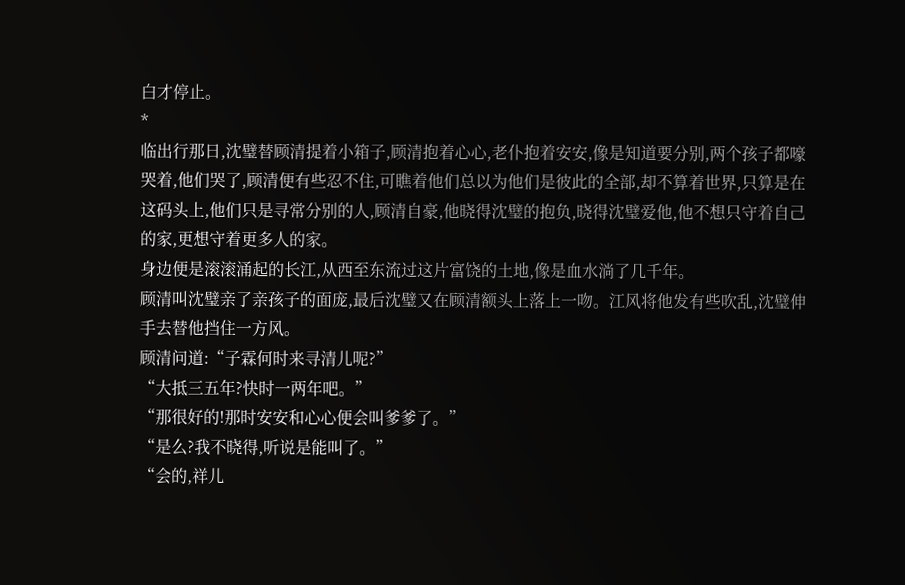白才停止。
*
临出行那日,沈璧替顾清提着小箱子,顾清抱着心心,老仆抱着安安,像是知道要分别,两个孩子都嚎哭着,他们哭了,顾清便有些忍不住,可瞧着他们总以为他们是彼此的全部,却不算着世界,只算是在这码头上,他们只是寻常分别的人,顾清自豪,他晓得沈璧的抱负,晓得沈璧爱他,他不想只守着自己的家,更想守着更多人的家。
身边便是滚滚涌起的长江,从西至东流过这片富饶的土地,像是血水淌了几千年。
顾清叫沈璧亲了亲孩子的面庞,最后沈璧又在顾清额头上落上一吻。江风将他发有些吹乱,沈璧伸手去替他挡住一方风。
顾清问道:“子霖何时来寻清儿呢?”
“大抵三五年?快时一两年吧。”
“那很好的!那时安安和心心便会叫爹爹了。”
“是么?我不晓得,听说是能叫了。”
“会的,祥儿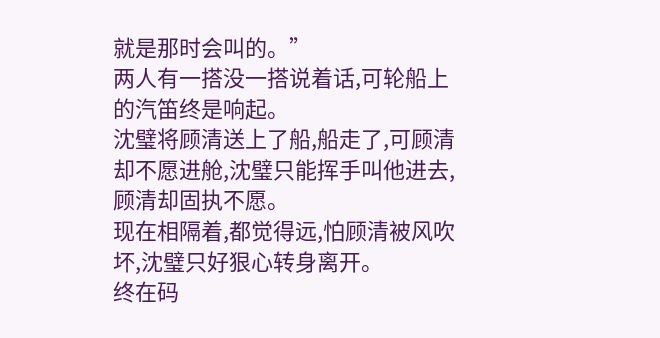就是那时会叫的。”
两人有一搭没一搭说着话,可轮船上的汽笛终是响起。
沈璧将顾清送上了船,船走了,可顾清却不愿进舱,沈璧只能挥手叫他进去,顾清却固执不愿。
现在相隔着,都觉得远,怕顾清被风吹坏,沈璧只好狠心转身离开。
终在码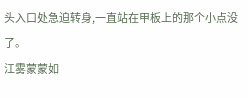头入口处急迫转身,一直站在甲板上的那个小点没了。
江雾蒙蒙如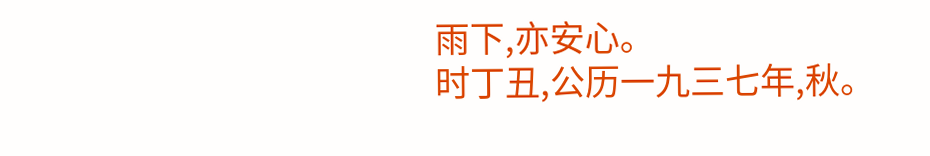雨下,亦安心。
时丁丑,公历一九三七年,秋。